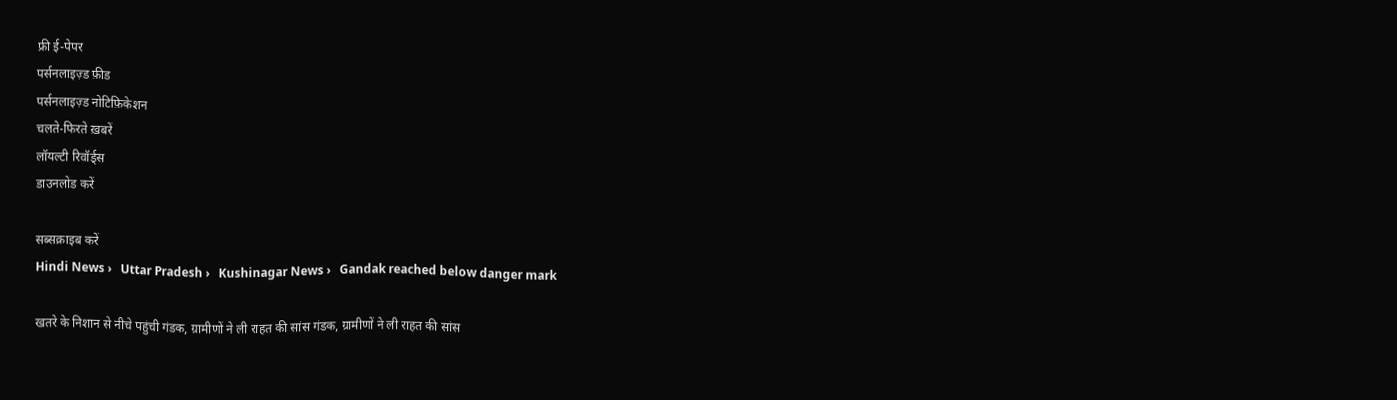फ्री ई-पेपर
पर्सनलाइज़्ड फ़ीड
पर्सनलाइज़्ड नोटिफ़िकेशन
चलते-फिरते ख़बरें
लॉयल्टी रिवॉर्ड्स
डाउनलोड करें

सब्सक्राइब करें
Hindi News ›   Uttar Pradesh ›   Kushinagar News ›   Gandak reached below danger mark

खतरे के निशान से नीचे पहुंची गंडक, ग्रामीणों ने ली राहत की सांस गंडक, ग्रामीणों ने ली राहत की सांस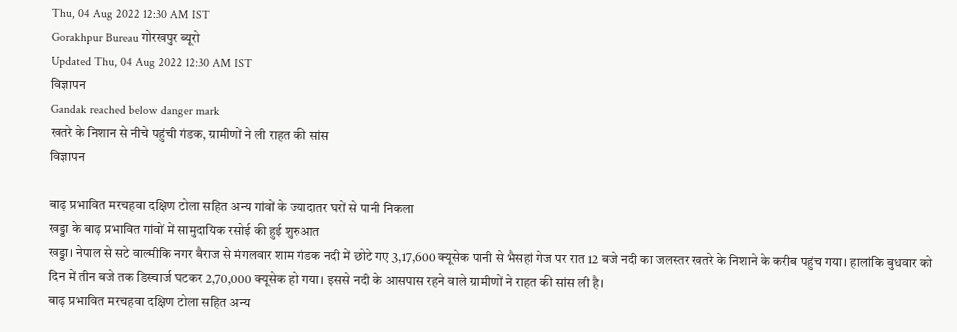Thu, 04 Aug 2022 12:30 AM IST
Gorakhpur Bureau गोरखपुर ब्यूरो
Updated Thu, 04 Aug 2022 12:30 AM IST
विज्ञापन
Gandak reached below danger mark
खतरे के निशान से नीचे पहुंची गंडक, ग्रामीणों ने ली राहत की सांस
विज्ञापन

बाढ़ प्रभावित मरचहवा दक्षिण टोला सहित अन्य गांवों के ज्यादातर घरों से पानी निकला
खड्डा के बाढ़ प्रभावित गांवों में सामुदायिक रसोई की हुई शुरुआत
खड्डा। नेपाल से सटे वाल्मीकि नगर बैराज से मंगलवार शाम गंडक नदी में छोटे गए 3,17,600 क्यूसेक पानी से भैसहां गेज पर रात 12 बजे नदी का जलस्तर खतरे के निशाने के करीब पहुंच गया। हालांकि बुधवार को दिन में तीन बजे तक डिस्चार्ज घटकर 2,70,000 क्यूसेक हो गया। इससे नदी के आसपास रहने वाले ग्रामीणों ने राहत की सांस ली है।
बाढ़ प्रभावित मरचहवा दक्षिण टोला सहित अन्य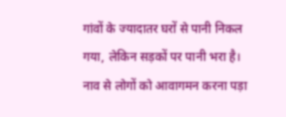गांवों के ज्यादातर घरों से पानी निकल गया, लेकिन सड़कों पर पानी भरा है। नाव से लोगों को आवागमन करना पड़ा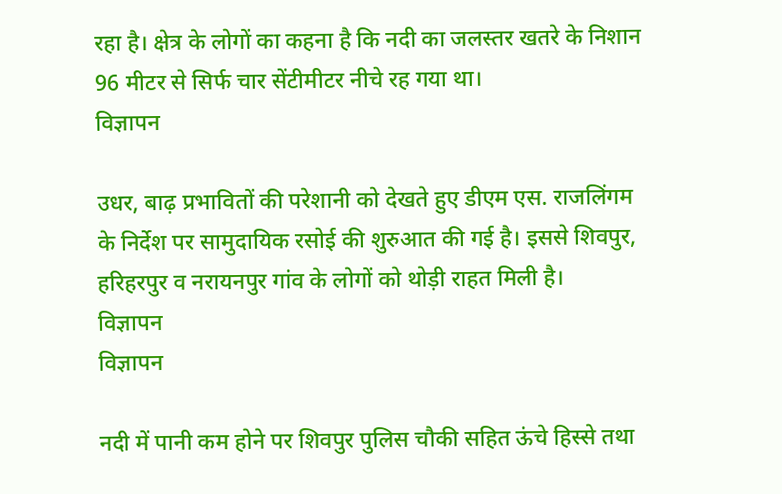रहा है। क्षेत्र के लोगों का कहना है कि नदी का जलस्तर खतरे के निशान 96 मीटर से सिर्फ चार सेंटीमीटर नीचे रह गया था।
विज्ञापन

उधर, बाढ़ प्रभावितों की परेशानी को देखते हुए डीएम एस. राजलिंगम के निर्देश पर सामुदायिक रसोई की शुरुआत की गई है। इससे शिवपुर, हरिहरपुर व नरायनपुर गांव के लोगों को थोड़ी राहत मिली है।
विज्ञापन
विज्ञापन

नदी में पानी कम होने पर शिवपुर पुलिस चौकी सहित ऊंचे हिस्से तथा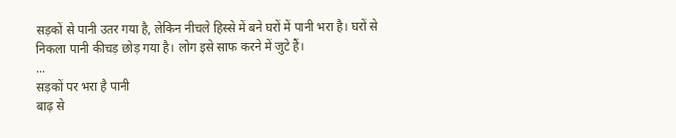सड़कों से पानी उतर गया है, लेकिन नीचले हिस्से में बने घरों में पानी भरा है। घरों से निकला पानी कीचड़ छोड़ गया है। लोग इसे साफ करने में जुटे हैं।
...
सड़कों पर भरा है पानी
बाढ़ से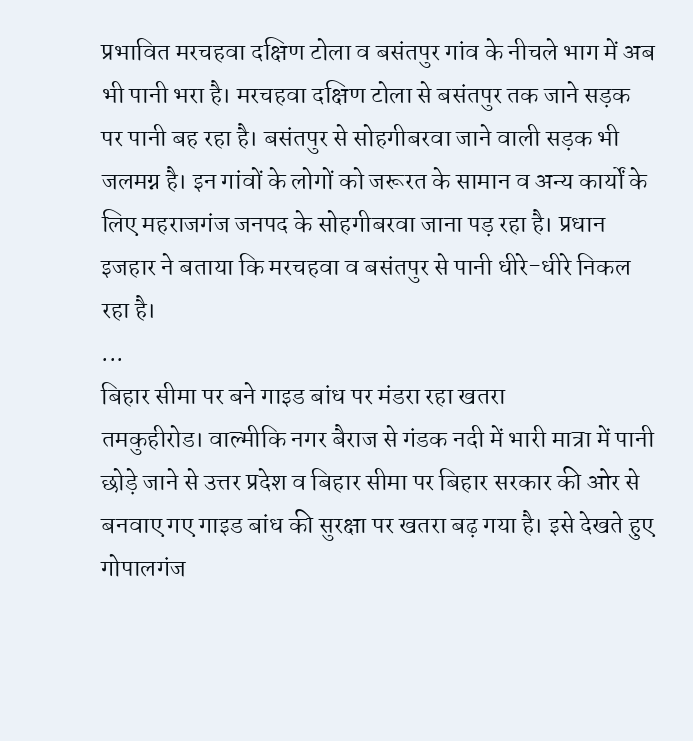प्रभावित मरचहवा दक्षिण टोला व बसंतपुर गांव के नीचले भाग में अब भी पानी भरा है। मरचहवा दक्षिण टोला से बसंतपुर तक जाने सड़क पर पानी बह रहा है। बसंतपुर से सोहगीबरवा जाने वाली सड़क भी जलमग्न है। इन गांवों के लोगों को जरूरत के सामान व अन्य कार्यों के लिए महराजगंज जनपद के सोहगीबरवा जाना पड़ रहा है। प्रधान इजहार ने बताया कि मरचहवा व बसंतपुर से पानी धीरे-धीरे निकल रहा है।
...
बिहार सीमा पर बने गाइड बांध पर मंडरा रहा खतरा
तमकुहीरोड। वाल्मीकि नगर बैराज से गंडक नदी में भारी मात्रा में पानी छोड़े जाने से उत्तर प्रदेश व बिहार सीमा पर बिहार सरकार की ओर से बनवाए गए गाइड बांध की सुरक्षा पर खतरा बढ़ गया है। इसे देखते हुए गोपालगंज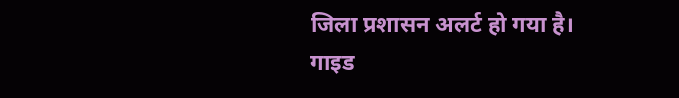जिला प्रशासन अलर्ट हो गया है। गाइड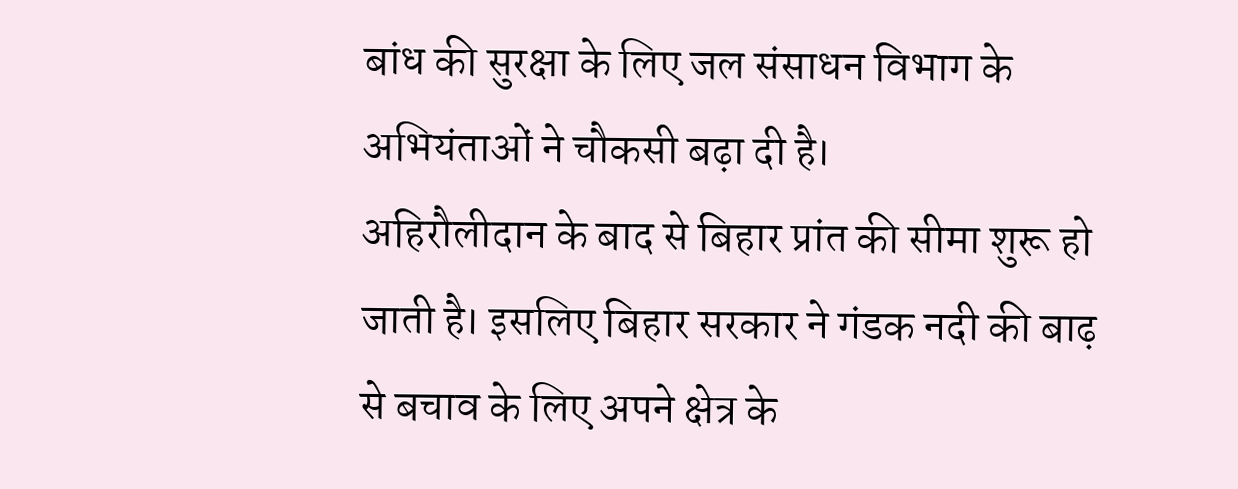बांध की सुरक्षा के लिए जल संसाधन विभाग के अभियंताओं ने चौकसी बढ़ा दी है।
अहिरौलीदान के बाद से बिहार प्रांत की सीमा शुरू हो जाती है। इसलिए बिहार सरकार ने गंडक नदी की बाढ़ से बचाव के लिए अपने क्षेत्र के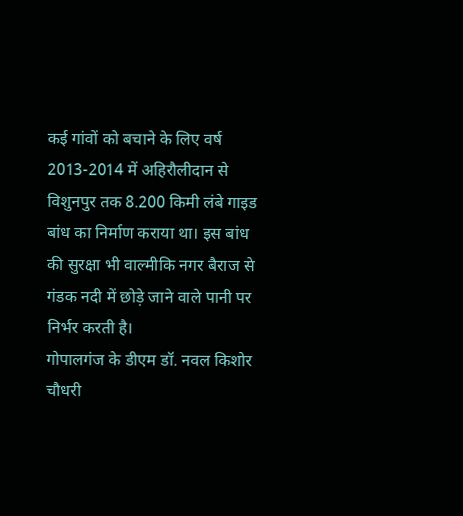कई गांवों को बचाने के लिए वर्ष 2013-2014 में अहिरौलीदान से विशुनपुर तक 8.200 किमी लंबे गाइड बांध का निर्माण कराया था। इस बांध की सुरक्षा भी वाल्मीकि नगर बैराज से गंडक नदी में छोड़े जाने वाले पानी पर निर्भर करती है।
गोपालगंज के डीएम डॉ. नवल किशोर चौधरी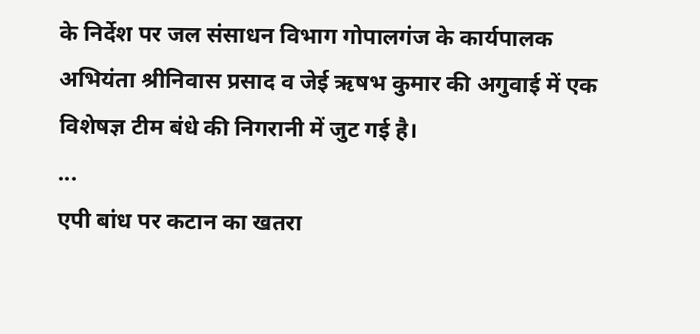के निर्देश पर जल संसाधन विभाग गोपालगंज के कार्यपालक अभियंता श्रीनिवास प्रसाद व जेई ऋषभ कुमार की अगुवाई में एक विशेषज्ञ टीम बंधे की निगरानी में जुट गई है।
...
एपी बांध पर कटान का खतरा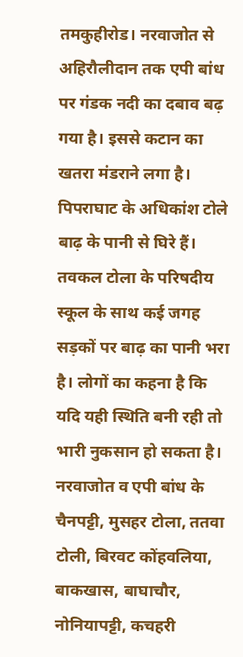तमकुहीरोड। नरवाजोत से अहिरौलीदान तक एपी बांध पर गंडक नदी का दबाव बढ़ गया है। इससे कटान का खतरा मंडराने लगा है। पिपराघाट के अधिकांश टोले बाढ़ के पानी से घिरे हैं।
तवकल टोला के परिषदीय स्कूल के साथ कई जगह सड़कों पर बाढ़ का पानी भरा है। लोगों का कहना है कि यदि यही स्थिति बनी रही तो भारी नुकसान हो सकता है। नरवाजोत व एपी बांध के चैनपट्टी, मुसहर टोला, ततवा टोली, बिरवट कोंहवलिया, बाकखास, बाघाचौर, नोनियापट्टी, कचहरी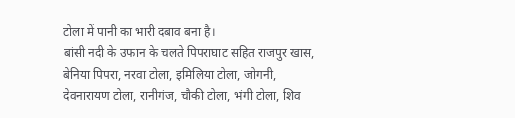टोला में पानी का भारी दबाव बना है।
बांसी नदी के उफान के चलते पिपराघाट सहित राजपुर खास, बेनिया पिपरा, नरवा टोला, इमिलिया टोला, जोगनी, देवनारायण टोला, रानीगंज, चौकी टोला, भंगी टोला, शिव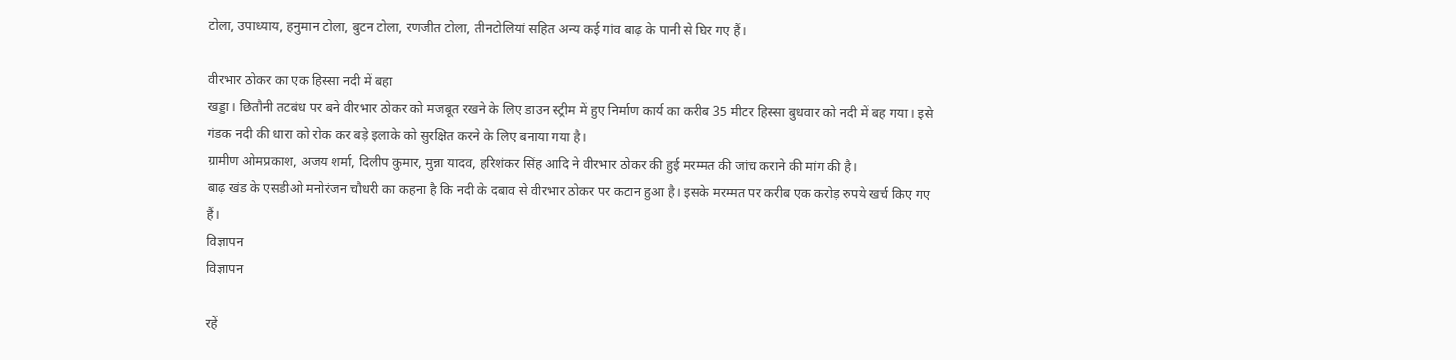टोला, उपाध्याय, हनुमान टोला, बुटन टोला, रणजीत टोला, तीनटोलियां सहित अन्य कई गांव बाढ़ के पानी से घिर गए हैं।

वीरभार ठोकर का एक हिस्सा नदी में बहा
खड्डा। छितौनी तटबंध पर बने वीरभार ठोकर को मजबूत रखने के लिए डाउन स्ट्रीम में हुए निर्माण कार्य का करीब 35 मीटर हिस्सा बुधवार को नदी में बह गया। इसे गंडक नदी की धारा को रोक कर बड़े इलाके को सुरक्षित करने के लिए बनाया गया है।
ग्रामीण ओमप्रकाश, अजय शर्मा, दिलीप कुमार, मुन्ना यादव, हरिशंकर सिंह आदि ने वीरभार ठोकर की हुई मरम्मत की जांच कराने की मांग की है।
बाढ़ खंड के एसडीओ मनोरंजन चौधरी का कहना है कि नदी के दबाव से वीरभार ठोकर पर कटान हुआ है। इसके मरम्मत पर करीब एक करोड़ रुपये खर्च किए गए हैं।
विज्ञापन
विज्ञापन

रहें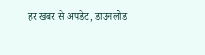हर खबर से अपडेट, डाउनलोड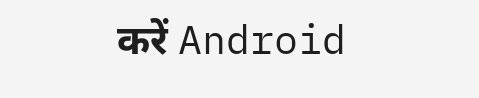करें Android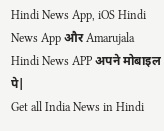Hindi News App, iOS Hindi News App और Amarujala Hindi News APP अपने मोबाइल पे|
Get all India News in Hindi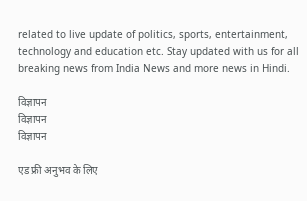related to live update of politics, sports, entertainment, technology and education etc. Stay updated with us for all breaking news from India News and more news in Hindi.

विज्ञापन
विज्ञापन
विज्ञापन

एड फ्री अनुभव के लिए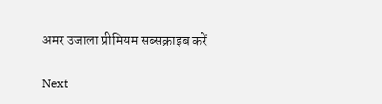अमर उजाला प्रीमियम सब्सक्राइब करें

Next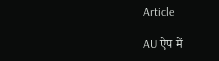Article

AU ऐप में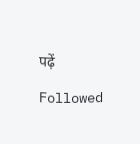पढ़ें

Followed